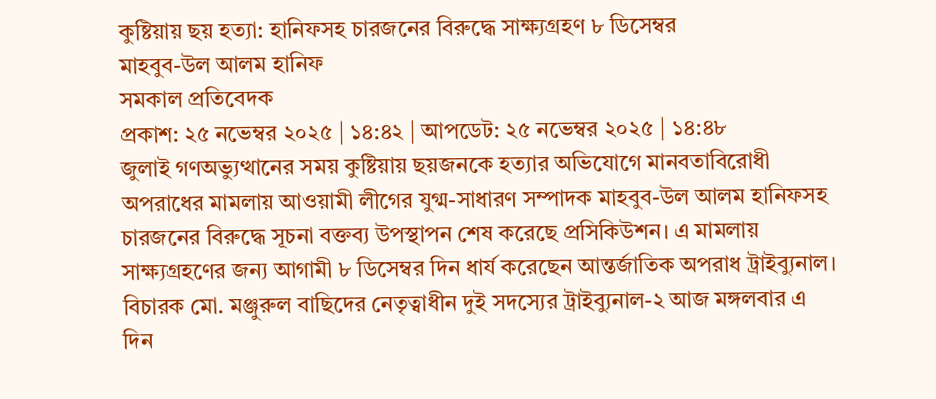কুষ্টিয়ায় ছয় হত্যা: হানিফসহ চারজনের বিরুদ্ধে সাক্ষ্যগ্রহণ ৮ ডিসেম্বর
মাহবুব-উল আলম হানিফ
সমকাল প্রতিবেদক
প্রকাশ: ২৫ নভেম্বর ২০২৫ | ১৪:৪২ | আপডেট: ২৫ নভেম্বর ২০২৫ | ১৪:৪৮
জুলাই গণঅভ্যুত্থানের সময় কুষ্টিয়ায় ছয়জনকে হত্যার অভিযোগে মানবতাবিরোধী অপরাধের মামলায় আওয়ামী লীগের যুগ্ম-সাধারণ সম্পাদক মাহবুব-উল আলম হানিফসহ চারজনের বিরুদ্ধে সূচনা বক্তব্য উপস্থাপন শেষ করেছে প্রসিকিউশন। এ মামলায় সাক্ষ্যগ্রহণের জন্য আগামী ৮ ডিসেম্বর দিন ধার্য করেছেন আন্তর্জাতিক অপরাধ ট্রাইব্যুনাল।
বিচারক মো. মঞ্জুরুল বাছিদের নেতৃত্বাধীন দুই সদস্যের ট্রাইব্যুনাল-২ আজ মঙ্গলবার এ দিন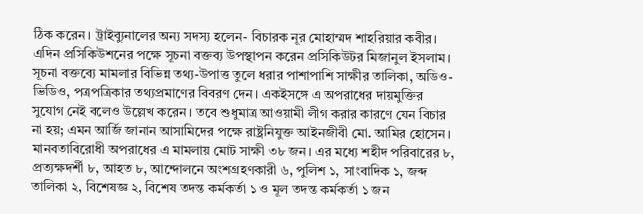ঠিক করেন। ট্রাইব্যুনালের অন্য সদস্য হলেন- বিচারক নূর মোহাম্মদ শাহরিয়ার কবীর।
এদিন প্রসিকিউশনের পক্ষে সূচনা বক্তব্য উপস্থাপন করেন প্রসিকিউটর মিজানুল ইসলাম।
সূচনা বক্তব্যে মামলার বিভিন্ন তথ্য-উপাত্ত তুলে ধরার পাশাপাশি সাক্ষীর তালিকা, অডিও-ভিডিও, পত্রপত্রিকার তথ্যপ্রমাণের বিবরণ দেন। একইসঙ্গে এ অপরাধের দায়মুক্তির সুযোগ নেই বলেও উল্লেখ করেন। তবে শুধুমাত্র আওয়ামী লীগ করার কারণে যেন বিচার না হয়; এমন আর্জি জানান আসামিদের পক্ষে রাষ্ট্রনিযুক্ত আইনজীবী মো. আমির হোসেন।
মানবতাবিরোধী অপরাধের এ মামলায় মোট সাক্ষী ৩৮ জন। এর মধ্যে শহীদ পরিবারের ৮, প্রত্যক্ষদর্শী ৮, আহত ৮, আন্দোলনে অংশগ্রহণকারী ৬, পুলিশ ১, সাংবাদিক ১, জব্দ তালিকা ২, বিশেষজ্ঞ ২, বিশেষ তদন্ত কর্মকর্তা ১ ও মূল তদন্ত কর্মকর্তা ১ জন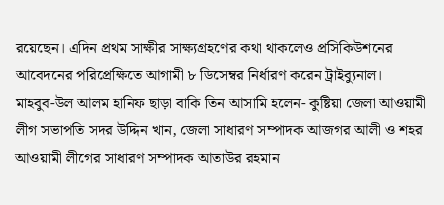রয়েছেন। এদিন প্রথম সাক্ষীর সাক্ষ্যগ্রহণের কথা থাকলেও প্রসিকিউশনের আবেদনের পরিপ্রেক্ষিতে আগামী ৮ ডিসেম্বর নির্ধারণ করেন ট্রাইব্যুনাল।
মাহবুব-উল আলম হানিফ ছাড়া বাকি তিন আসামি হলেন- কুষ্টিয়া জেলা আওয়ামী লীগ সভাপতি সদর উদ্দিন খান, জেলা সাধারণ সম্পাদক আজগর আলী ও শহর আওয়ামী লীগের সাধারণ সম্পাদক আতাউর রহমান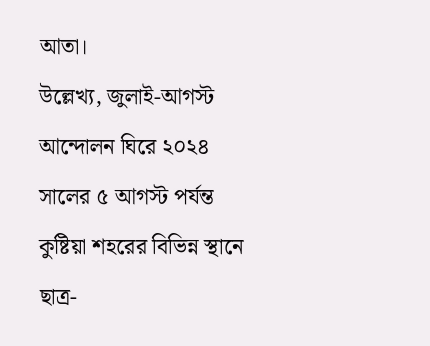আতা।
উল্লেখ্য, জুলাই-আগস্ট আন্দোলন ঘিরে ২০২৪ সালের ৫ আগস্ট পর্যন্ত কুষ্টিয়া শহরের বিভিন্ন স্থানে ছাত্র-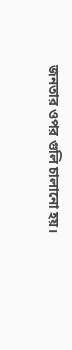জনতার ওপর গুলি চালানো হয়।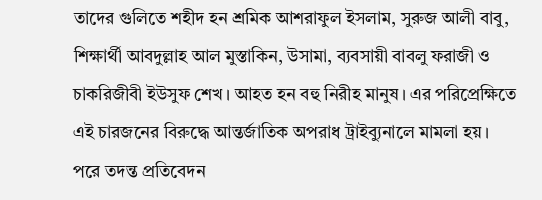তাদের গুলিতে শহীদ হন শ্রমিক আশরাফুল ইসলাম, সুরুজ আলী বাবু, শিক্ষার্থী আবদুল্লাহ আল মুস্তাকিন, উসামা, ব্যবসায়ী বাবলু ফরাজী ও চাকরিজীবী ইউসুফ শেখ। আহত হন বহু নিরীহ মানুষ। এর পরিপ্রেক্ষিতে এই চারজনের বিরুদ্ধে আন্তর্জাতিক অপরাধ ট্রাইব্যুনালে মামলা হয়। পরে তদন্ত প্রতিবেদন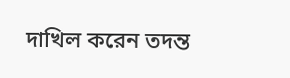দাখিল করেন তদন্ত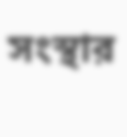সংস্থার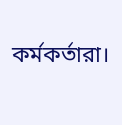কর্মকর্তারা।